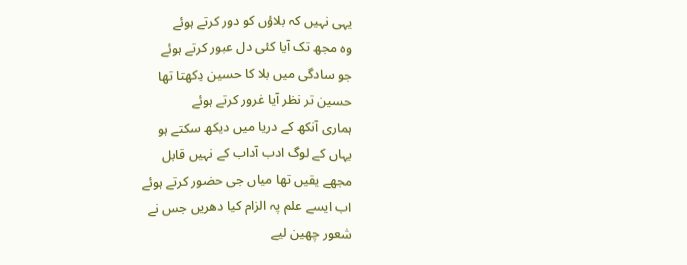یہی نہيں کہ بلاؤں کو دور کرتے ہوئے
وہ مجھ تک آیا کئی دل عبور کرتے ہوئے
جو سادگی میں بلا کا حسین دِکھتا تھا
حسین تر نظر آیا غرور کرتے ہوئے
ہماری آنکھ کے دریا میں دیکھ سکتے ہو
یہاں کے لوگ ادب آداب کے نہيں قابل
مجھے یقیں تھا میاں جی حضور کرتے ہوئے
اب ایسے علم پہ الزام کیا دھریں جس نے
شعور چھین لیے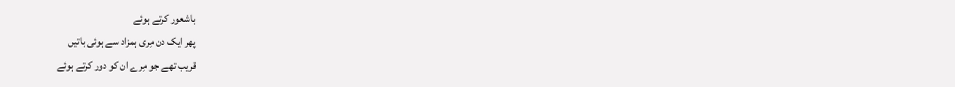باشعور کرتے ہوئے
پھر ایک دن مِری ہمزاد سے ہوئی باتیں
قریب تھے جو مِرے ان کو دور کرتے ہوئے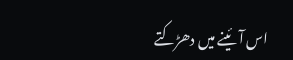اس آئینے میں دھڑکتے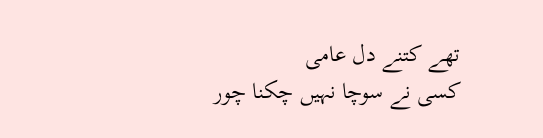تھے کتنے دل عامی
کسی نے سوچا نہيں چکنا چور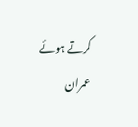کرتے ہوئے
عمران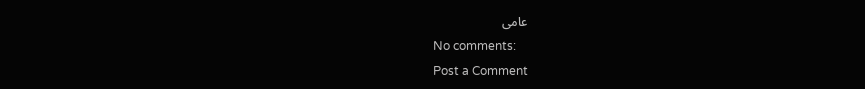عامی
No comments:
Post a Comment